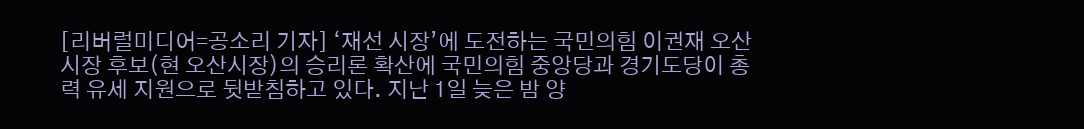[리버럴미디어=공소리 기자] ‘재선 시장’에 도전하는 국민의힘 이권재 오산시장 후보(현 오산시장)의 승리론 확산에 국민의힘 중앙당과 경기도당이 총력 유세 지원으로 뒷받침하고 있다. 지난 1일 늦은 밤 양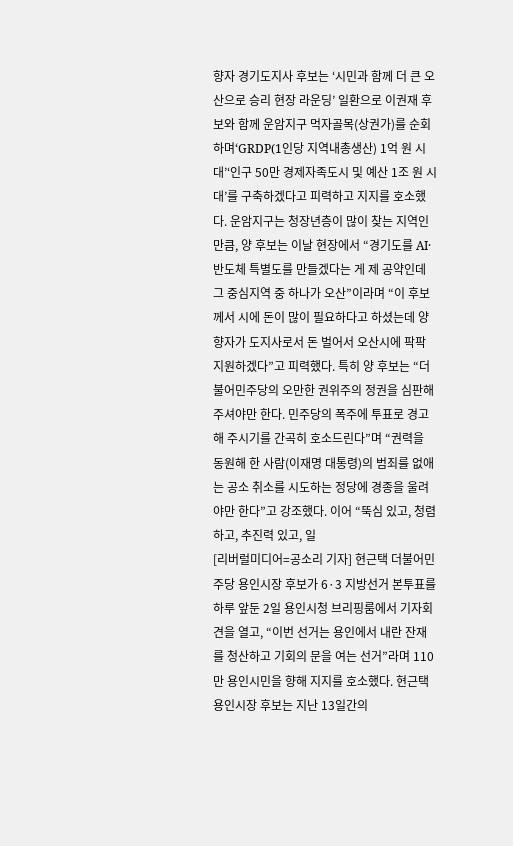향자 경기도지사 후보는 ‘시민과 함께 더 큰 오산으로 승리 현장 라운딩’ 일환으로 이권재 후보와 함께 운암지구 먹자골목(상권가)를 순회하며‘GRDP(1인당 지역내총생산) 1억 원 시대’‘인구 50만 경제자족도시 및 예산 1조 원 시대’를 구축하겠다고 피력하고 지지를 호소했다. 운암지구는 청장년층이 많이 찾는 지역인만큼, 양 후보는 이날 현장에서 “경기도를 AI·반도체 특별도를 만들겠다는 게 제 공약인데 그 중심지역 중 하나가 오산”이라며 “이 후보께서 시에 돈이 많이 필요하다고 하셨는데 양향자가 도지사로서 돈 벌어서 오산시에 팍팍 지원하겠다”고 피력했다. 특히 양 후보는 “더불어민주당의 오만한 권위주의 정권을 심판해 주셔야만 한다. 민주당의 폭주에 투표로 경고해 주시기를 간곡히 호소드린다”며 “권력을 동원해 한 사람(이재명 대통령)의 범죄를 없애는 공소 취소를 시도하는 정당에 경종을 울려야만 한다”고 강조했다. 이어 “뚝심 있고, 청렴하고, 추진력 있고, 일
[리버럴미디어=공소리 기자] 현근택 더불어민주당 용인시장 후보가 6·3 지방선거 본투표를 하루 앞둔 2일 용인시청 브리핑룸에서 기자회견을 열고, “이번 선거는 용인에서 내란 잔재를 청산하고 기회의 문을 여는 선거”라며 110만 용인시민을 향해 지지를 호소했다. 현근택 용인시장 후보는 지난 13일간의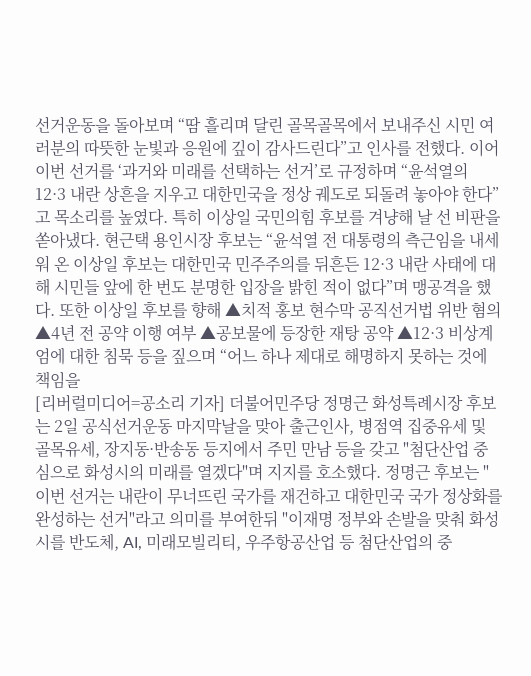선거운동을 돌아보며 “땀 흘리며 달린 골목골목에서 보내주신 시민 여러분의 따뜻한 눈빛과 응원에 깊이 감사드린다”고 인사를 전했다. 이어 이번 선거를 ‘과거와 미래를 선택하는 선거’로 규정하며 “윤석열의 12·3 내란 상흔을 지우고 대한민국을 정상 궤도로 되돌려 놓아야 한다”고 목소리를 높였다. 특히 이상일 국민의힘 후보를 겨냥해 날 선 비판을 쏟아냈다. 현근택 용인시장 후보는 “윤석열 전 대통령의 측근임을 내세워 온 이상일 후보는 대한민국 민주주의를 뒤흔든 12·3 내란 사태에 대해 시민들 앞에 한 번도 분명한 입장을 밝힌 적이 없다”며 맹공격을 했다. 또한 이상일 후보를 향해 ▲치적 홍보 현수막 공직선거법 위반 혐의 ▲4년 전 공약 이행 여부 ▲공보물에 등장한 재탕 공약 ▲12·3 비상계엄에 대한 침묵 등을 짚으며 “어느 하나 제대로 해명하지 못하는 것에 책임을
[리버럴미디어=공소리 기자] 더불어민주당 정명근 화성특례시장 후보는 2일 공식선거운동 마지막날을 맞아 출근인사, 병점역 집중유세 및 골목유세, 장지동·반송동 등지에서 주민 만남 등을 갖고 "첨단산업 중심으로 화성시의 미래를 열겠다"며 지지를 호소했다. 정명근 후보는 "이번 선거는 내란이 무너뜨린 국가를 재건하고 대한민국 국가 정상화를 완성하는 선거"라고 의미를 부여한뒤 "이재명 정부와 손발을 맞춰 화성시를 반도체, AI, 미래모빌리티, 우주항공산업 등 첨단산업의 중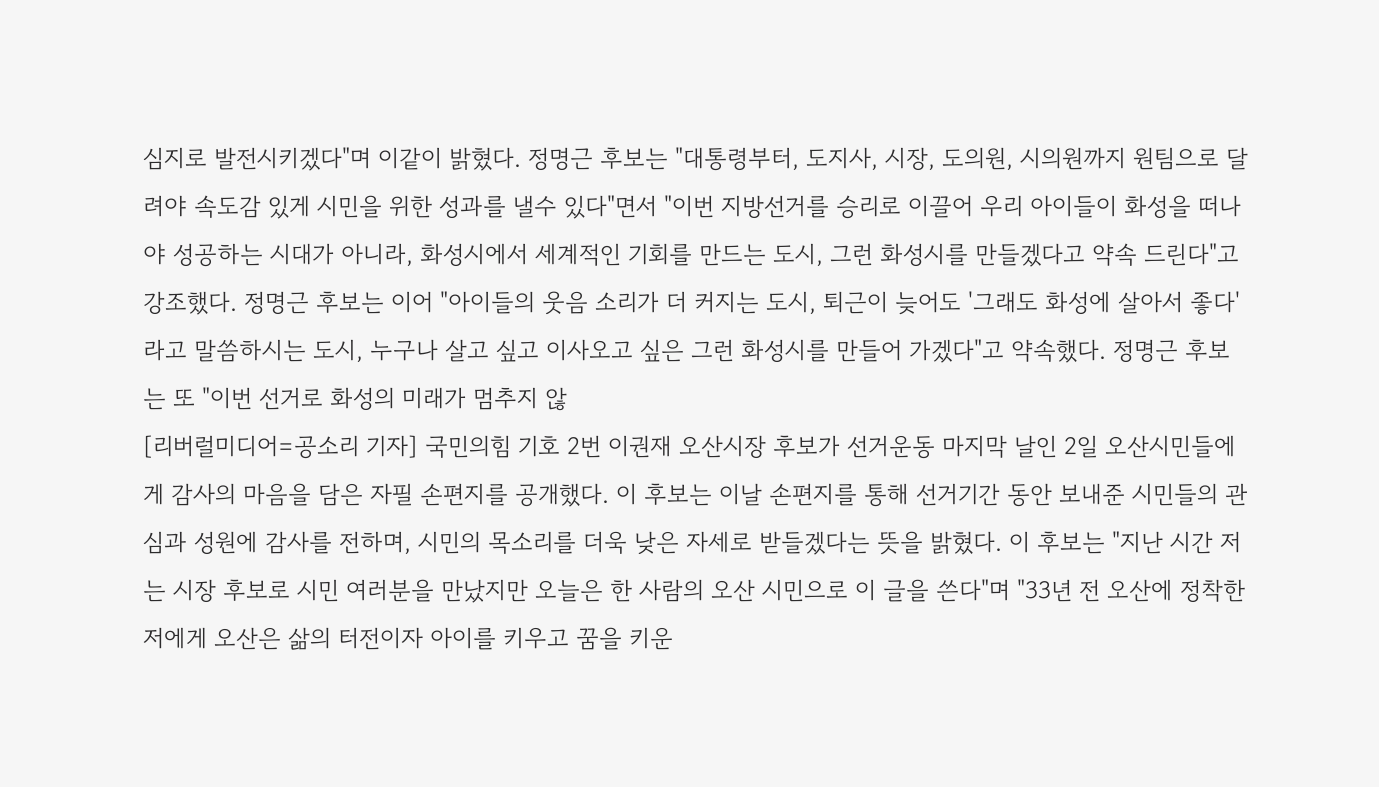심지로 발전시키겠다"며 이같이 밝혔다. 정명근 후보는 "대통령부터, 도지사, 시장, 도의원, 시의원까지 원팀으로 달려야 속도감 있게 시민을 위한 성과를 낼수 있다"면서 "이번 지방선거를 승리로 이끌어 우리 아이들이 화성을 떠나야 성공하는 시대가 아니라, 화성시에서 세계적인 기회를 만드는 도시, 그런 화성시를 만들겠다고 약속 드린다"고 강조했다. 정명근 후보는 이어 "아이들의 웃음 소리가 더 커지는 도시, 퇴근이 늦어도 '그래도 화성에 살아서 좋다'라고 말씀하시는 도시, 누구나 살고 싶고 이사오고 싶은 그런 화성시를 만들어 가겠다"고 약속했다. 정명근 후보는 또 "이번 선거로 화성의 미래가 멈추지 않
[리버럴미디어=공소리 기자] 국민의힘 기호 2번 이권재 오산시장 후보가 선거운동 마지막 날인 2일 오산시민들에게 감사의 마음을 담은 자필 손편지를 공개했다. 이 후보는 이날 손편지를 통해 선거기간 동안 보내준 시민들의 관심과 성원에 감사를 전하며, 시민의 목소리를 더욱 낮은 자세로 받들겠다는 뜻을 밝혔다. 이 후보는 "지난 시간 저는 시장 후보로 시민 여러분을 만났지만 오늘은 한 사람의 오산 시민으로 이 글을 쓴다"며 "33년 전 오산에 정착한 저에게 오산은 삶의 터전이자 아이를 키우고 꿈을 키운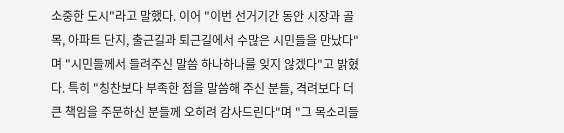소중한 도시"라고 말했다. 이어 "이번 선거기간 동안 시장과 골목, 아파트 단지, 출근길과 퇴근길에서 수많은 시민들을 만났다"며 "시민들께서 들려주신 말씀 하나하나를 잊지 않겠다"고 밝혔다. 특히 "칭찬보다 부족한 점을 말씀해 주신 분들, 격려보다 더 큰 책임을 주문하신 분들께 오히려 감사드린다"며 "그 목소리들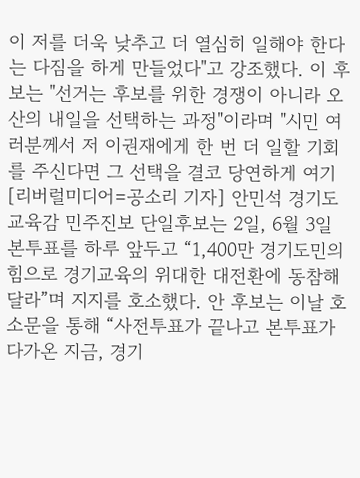이 저를 더욱 낮추고 더 열심히 일해야 한다는 다짐을 하게 만들었다"고 강조했다. 이 후보는 "선거는 후보를 위한 경쟁이 아니라 오산의 내일을 선택하는 과정"이라며 "시민 여러분께서 저 이권재에게 한 번 더 일할 기회를 주신다면 그 선택을 결코 당연하게 여기
[리버럴미디어=공소리 기자] 안민석 경기도교육감 민주진보 단일후보는 2일, 6월 3일 본투표를 하루 앞두고 “1,400만 경기도민의 힘으로 경기교육의 위대한 대전환에 동참해 달라”며 지지를 호소했다. 안 후보는 이날 호소문을 통해 “사전투표가 끝나고 본투표가 다가온 지금, 경기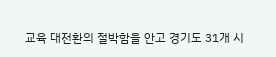교육 대전환의 절박함을 안고 경기도 31개 시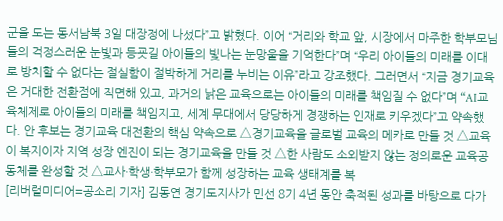군을 도는 동서남북 3일 대장정에 나섰다”고 밝혔다. 이어 “거리와 학교 앞, 시장에서 마주한 학부모님들의 걱정스러운 눈빛과 등굣길 아이들의 빛나는 눈망울을 기억한다”며 “우리 아이들의 미래를 이대로 방치할 수 없다는 절실함이 절박하게 거리를 누비는 이유”라고 강조했다. 그러면서 “지금 경기교육은 거대한 전환점에 직면해 있고, 과거의 낡은 교육으로는 아이들의 미래를 책임질 수 없다”며 “AI교육체제로 아이들의 미래를 책임지고, 세계 무대에서 당당하게 경쟁하는 인재로 키우겠다”고 약속했다. 안 후보는 경기교육 대전환의 핵심 약속으로 △경기교육을 글로벌 교육의 메카로 만들 것 △교육이 복지이자 지역 성장 엔진이 되는 경기교육을 만들 것 △한 사람도 소외받지 않는 정의로운 교육공동체를 완성할 것 △교사·학생·학부모가 함께 성장하는 교육 생태계를 복
[리버럴미디어=공소리 기자] 김동연 경기도지사가 민선 8기 4년 동안 축적된 성과를 바탕으로 다가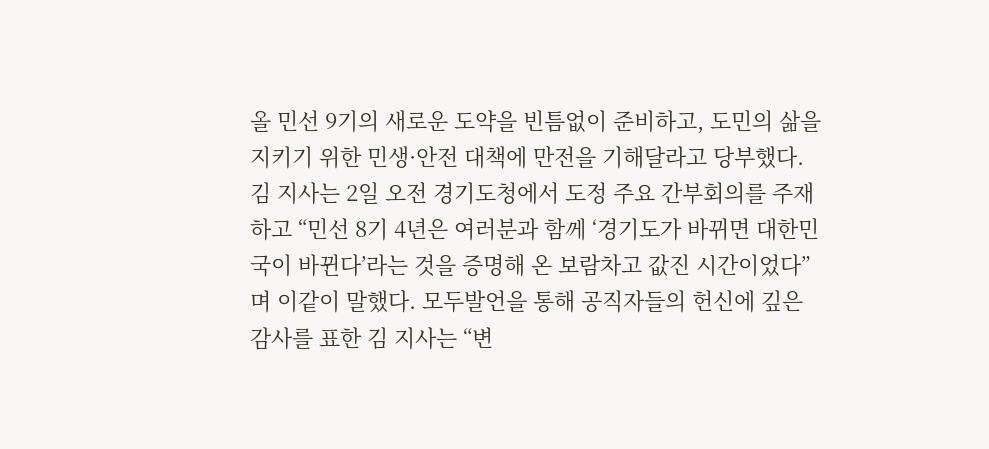올 민선 9기의 새로운 도약을 빈틈없이 준비하고, 도민의 삶을 지키기 위한 민생·안전 대책에 만전을 기해달라고 당부했다. 김 지사는 2일 오전 경기도청에서 도정 주요 간부회의를 주재하고 “민선 8기 4년은 여러분과 함께 ‘경기도가 바뀌면 대한민국이 바뀐다’라는 것을 증명해 온 보람차고 값진 시간이었다”며 이같이 말했다. 모두발언을 통해 공직자들의 헌신에 깊은 감사를 표한 김 지사는 “변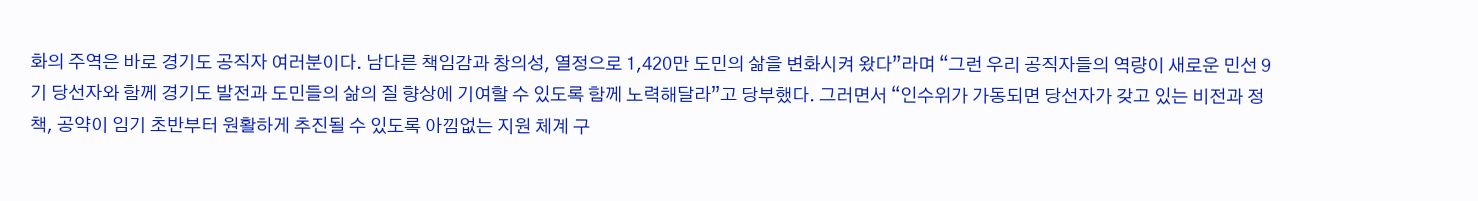화의 주역은 바로 경기도 공직자 여러분이다. 남다른 책임감과 창의성, 열정으로 1,420만 도민의 삶을 변화시켜 왔다”라며 “그런 우리 공직자들의 역량이 새로운 민선 9기 당선자와 함께 경기도 발전과 도민들의 삶의 질 향상에 기여할 수 있도록 함께 노력해달라”고 당부했다. 그러면서 “인수위가 가동되면 당선자가 갖고 있는 비전과 정책, 공약이 임기 초반부터 원활하게 추진될 수 있도록 아낌없는 지원 체계 구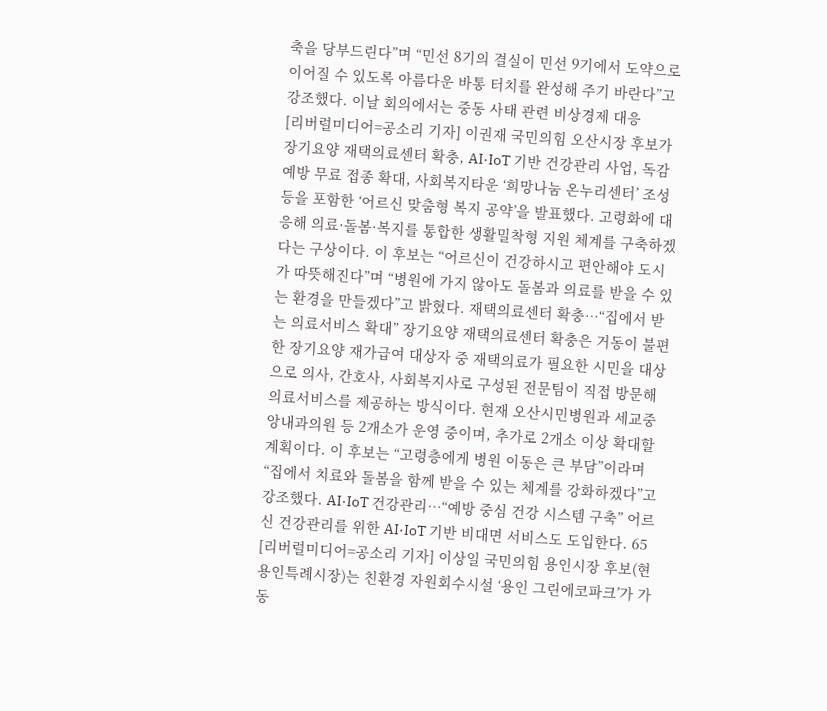축을 당부드린다”며 “민선 8기의 결실이 민선 9기에서 도약으로 이어질 수 있도록 아름다운 바통 터치를 완성해 주기 바란다”고 강조했다. 이날 회의에서는 중동 사태 관련 비상경제 대응
[리버럴미디어=공소리 기자] 이권재 국민의힘 오산시장 후보가 장기요양 재택의료센터 확충, AI·IoT 기반 건강관리 사업, 독감 예방 무료 접종 확대, 사회복지타운 ‘희망나눔 온누리센터’ 조성 등을 포함한 ‘어르신 맞춤형 복지 공약’을 발표했다. 고령화에 대응해 의료·돌봄·복지를 통합한 생활밀착형 지원 체계를 구축하겠다는 구상이다. 이 후보는 “어르신이 건강하시고 편안해야 도시가 따뜻해진다”며 “병원에 가지 않아도 돌봄과 의료를 받을 수 있는 환경을 만들겠다”고 밝혔다. 재택의료센터 확충…“집에서 받는 의료서비스 확대” 장기요양 재택의료센터 확충은 거동이 불편한 장기요양 재가급여 대상자 중 재택의료가 필요한 시민을 대상으로 의사, 간호사, 사회복지사로 구성된 전문팀이 직접 방문해 의료서비스를 제공하는 방식이다. 현재 오산시민병원과 세교중앙내과의원 등 2개소가 운영 중이며, 추가로 2개소 이상 확대할 계획이다. 이 후보는 “고령층에게 병원 이동은 큰 부담”이라며 “집에서 치료와 돌봄을 함께 받을 수 있는 체계를 강화하겠다”고 강조했다. AI·IoT 건강관리…“예방 중심 건강 시스템 구축” 어르신 건강관리를 위한 AI·IoT 기반 비대면 서비스도 도입한다. 65
[리버럴미디어=공소리 기자] 이상일 국민의힘 용인시장 후보(현 용인특례시장)는 친환경 자원회수시설 ‘용인 그린에코파크’가 가동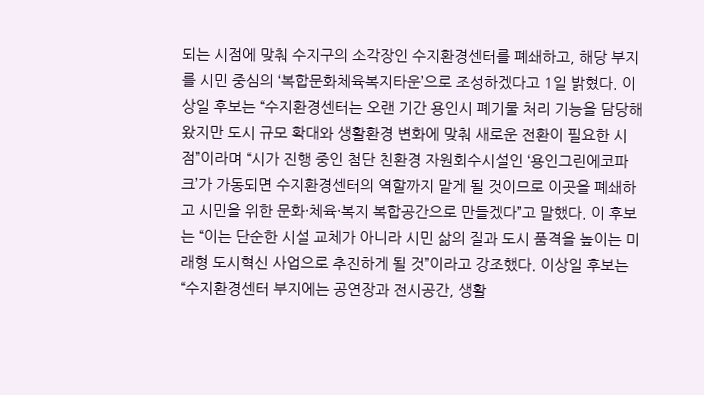되는 시점에 맞춰 수지구의 소각장인 수지환경센터를 폐쇄하고, 해당 부지를 시민 중심의 ‘복합문화체육복지타운’으로 조성하겠다고 1일 밝혔다. 이상일 후보는 “수지환경센터는 오랜 기간 용인시 폐기물 처리 기능을 담당해 왔지만 도시 규모 확대와 생활환경 변화에 맞춰 새로운 전환이 필요한 시점”이라며 “시가 진행 중인 첨단 친환경 자원회수시설인 ‘용인그린에코파크’가 가동되면 수지환경센터의 역할까지 맡게 될 것이므로 이곳을 폐쇄하고 시민을 위한 문화·체육·복지 복합공간으로 만들겠다”고 말했다. 이 후보는 “이는 단순한 시설 교체가 아니라 시민 삶의 질과 도시 품격을 높이는 미래형 도시혁신 사업으로 추진하게 될 것”이라고 강조했다. 이상일 후보는 “수지환경센터 부지에는 공연장과 전시공간, 생활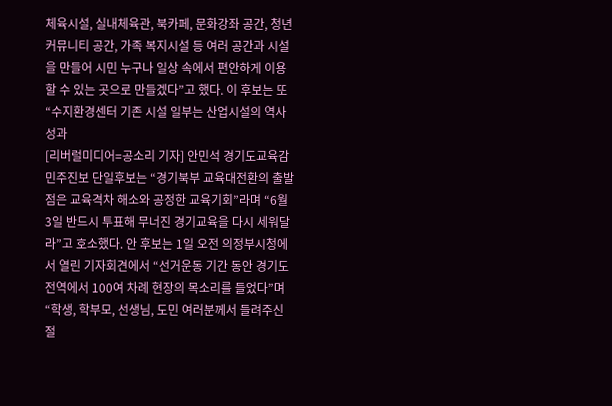체육시설, 실내체육관, 북카페, 문화강좌 공간, 청년 커뮤니티 공간, 가족 복지시설 등 여러 공간과 시설을 만들어 시민 누구나 일상 속에서 편안하게 이용할 수 있는 곳으로 만들겠다”고 했다. 이 후보는 또 “수지환경센터 기존 시설 일부는 산업시설의 역사성과
[리버럴미디어=공소리 기자] 안민석 경기도교육감 민주진보 단일후보는 “경기북부 교육대전환의 출발점은 교육격차 해소와 공정한 교육기회”라며 “6월 3일 반드시 투표해 무너진 경기교육을 다시 세워달라”고 호소했다. 안 후보는 1일 오전 의정부시청에서 열린 기자회견에서 “선거운동 기간 동안 경기도 전역에서 100여 차례 현장의 목소리를 들었다”며 “학생, 학부모, 선생님, 도민 여러분께서 들려주신 절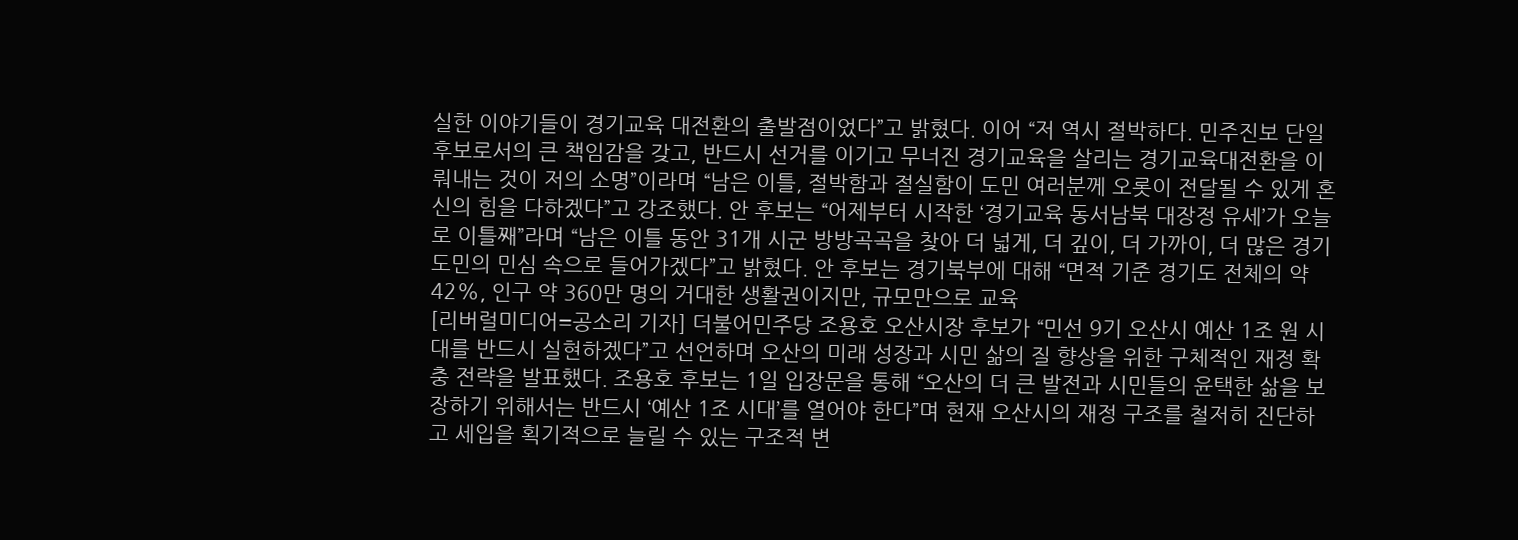실한 이야기들이 경기교육 대전환의 출발점이었다”고 밝혔다. 이어 “저 역시 절박하다. 민주진보 단일후보로서의 큰 책임감을 갖고, 반드시 선거를 이기고 무너진 경기교육을 살리는 경기교육대전환을 이뤄내는 것이 저의 소명”이라며 “남은 이틀, 절박함과 절실함이 도민 여러분께 오롯이 전달될 수 있게 혼신의 힘을 다하겠다”고 강조했다. 안 후보는 “어제부터 시작한 ‘경기교육 동서남북 대장정 유세’가 오늘로 이틀째”라며 “남은 이틀 동안 31개 시군 방방곡곡을 찾아 더 넓게, 더 깊이, 더 가까이, 더 많은 경기도민의 민심 속으로 들어가겠다”고 밝혔다. 안 후보는 경기북부에 대해 “면적 기준 경기도 전체의 약 42%, 인구 약 360만 명의 거대한 생활권이지만, 규모만으로 교육
[리버럴미디어=공소리 기자] 더불어민주당 조용호 오산시장 후보가 “민선 9기 오산시 예산 1조 원 시대를 반드시 실현하겠다”고 선언하며 오산의 미래 성장과 시민 삶의 질 향상을 위한 구체적인 재정 확충 전략을 발표했다. 조용호 후보는 1일 입장문을 통해 “오산의 더 큰 발전과 시민들의 윤택한 삶을 보장하기 위해서는 반드시 ‘예산 1조 시대’를 열어야 한다”며 현재 오산시의 재정 구조를 철저히 진단하고 세입을 획기적으로 늘릴 수 있는 구조적 변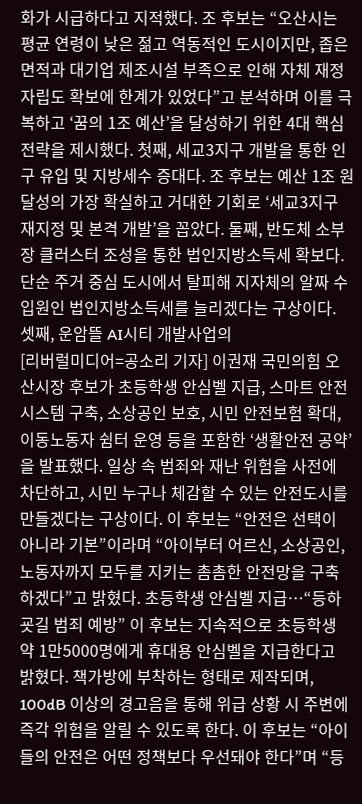화가 시급하다고 지적했다. 조 후보는 “오산시는 평균 연령이 낮은 젊고 역동적인 도시이지만, 좁은 면적과 대기업 제조시설 부족으로 인해 자체 재정자립도 확보에 한계가 있었다”고 분석하며 이를 극복하고 ‘꿈의 1조 예산’을 달성하기 위한 4대 핵심 전략을 제시했다. 첫째, 세교3지구 개발을 통한 인구 유입 및 지방세수 증대다. 조 후보는 예산 1조 원 달성의 가장 확실하고 거대한 기회로 ‘세교3지구 재지정 및 본격 개발’을 꼽았다. 둘째, 반도체 소부장 클러스터 조성을 통한 법인지방소득세 확보다. 단순 주거 중심 도시에서 탈피해 지자체의 알짜 수입원인 법인지방소득세를 늘리겠다는 구상이다. 셋째, 운암뜰 AI시티 개발사업의
[리버럴미디어=공소리 기자] 이권재 국민의힘 오산시장 후보가 초등학생 안심벨 지급, 스마트 안전 시스템 구축, 소상공인 보호, 시민 안전보험 확대, 이동노동자 쉼터 운영 등을 포함한 ‘생활안전 공약’을 발표했다. 일상 속 범죄와 재난 위험을 사전에 차단하고, 시민 누구나 체감할 수 있는 안전도시를 만들겠다는 구상이다. 이 후보는 “안전은 선택이 아니라 기본”이라며 “아이부터 어르신, 소상공인, 노동자까지 모두를 지키는 촘촘한 안전망을 구축하겠다”고 밝혔다. 초등학생 안심벨 지급…“등하굣길 범죄 예방” 이 후보는 지속적으로 초등학생 약 1만5000명에게 휴대용 안심벨을 지급한다고 밝혔다. 책가방에 부착하는 형태로 제작되며, 100dB 이상의 경고음을 통해 위급 상황 시 주변에 즉각 위험을 알릴 수 있도록 한다. 이 후보는 “아이들의 안전은 어떤 정책보다 우선돼야 한다”며 “등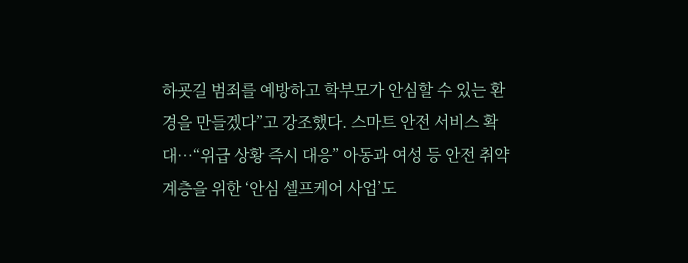하굣길 범죄를 예방하고 학부모가 안심할 수 있는 환경을 만들겠다”고 강조했다. 스마트 안전 서비스 확대…“위급 상황 즉시 대응” 아동과 여성 등 안전 취약계층을 위한 ‘안심 셀프케어 사업’도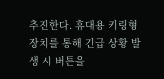추진한다. 휴대용 키링형 장치를 통해 긴급 상황 발생 시 버튼을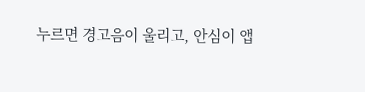누르면 경고음이 울리고, 안심이 앱